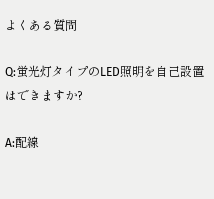よくある質問

Q:蛍光灯タイプのLED照明を自己設置はできますか?

A:配線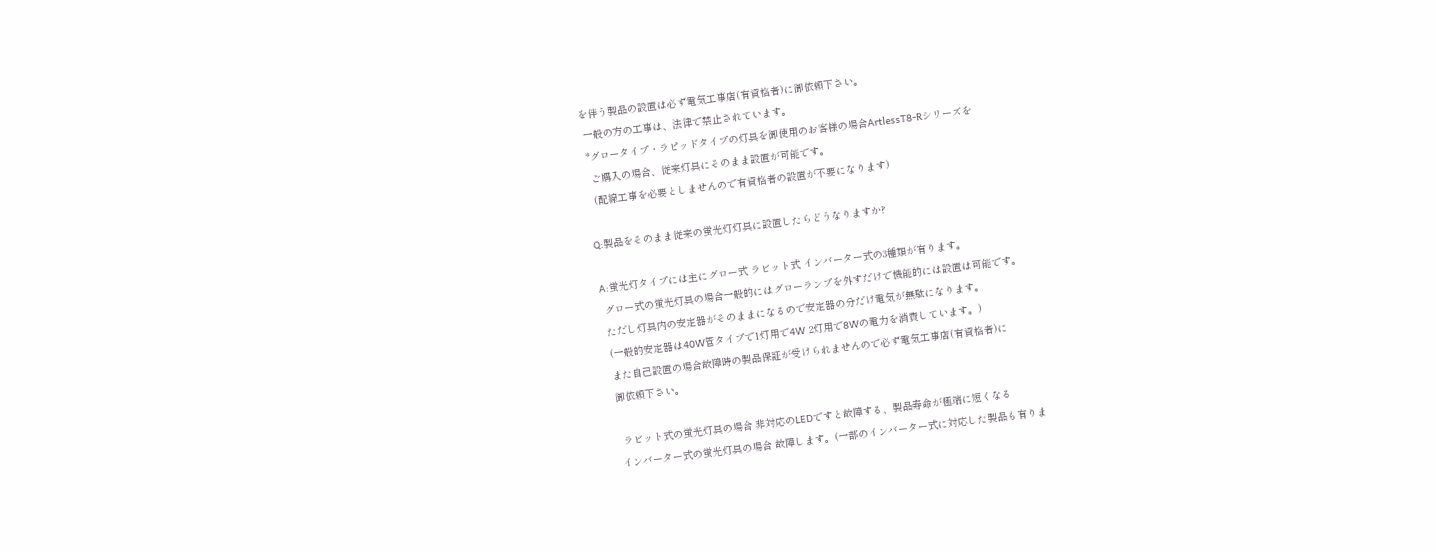を伴う製品の設置は必ず電気工事店(有資格者)に御依頼下さい。
 一般の方の工事は、法律で禁止されています。
 *グロータイプ・ラピッドタイプの灯具を御使用のお客様の場合ArtlessT8-Rシリーズを
  ご購入の場合、従来灯具にそのまま設置が可能です。
  (配線工事を必要としませんので有資格者の設置が不要になります)

Q:製品をそのまま従来の蛍光灯灯具に設置したらどうなりますか?

A:蛍光灯タイプには主にグロー式 ラビット式 インバーター式の3種類が有ります。
 グロー式の蛍光灯具の場合一般的にはグローランプを外すだけで機能的には設置は可能です。
 ただし灯具内の安定器がそのままになるので安定器の分だけ電気が無駄になります。
 (一般的安定器は40W管タイプで1灯用で4W 2灯用で8Wの電力を消費しています。)
 また自己設置の場合故障時の製品保証が受けられませんので必ず電気工事店(有資格者)に
 御依頼下さい。

  ラビット式の蛍光灯具の場合 非対応のLEDですと故障する、製品寿命が極端に短くなる
 インバーター式の蛍光灯具の場合 故障します。(一部のインバーター式に対応した製品も有りま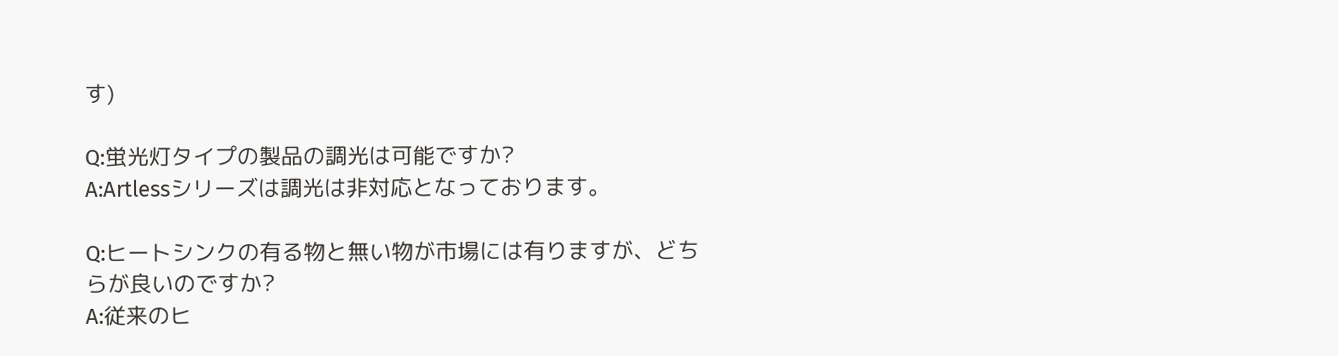す)

Q:蛍光灯タイプの製品の調光は可能ですか?
A:Artlessシリーズは調光は非対応となっております。

Q:ヒートシンクの有る物と無い物が市場には有りますが、どちらが良いのですか?
A:従来のヒ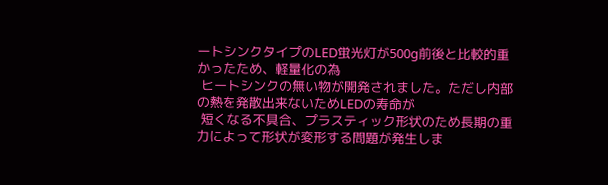ートシンクタイプのLED蛍光灯が500g前後と比較的重かったため、軽量化の為
 ヒートシンクの無い物が開発されました。ただし内部の熱を発散出来ないためLEDの寿命が
 短くなる不具合、プラスティック形状のため長期の重力によって形状が変形する問題が発生しま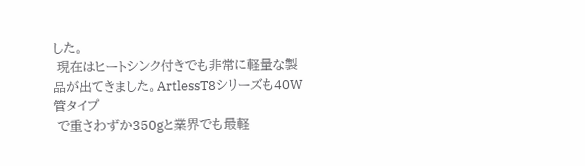した。
 現在はヒートシンク付きでも非常に軽量な製品が出てきました。ArtlessT8シリーズも40W管タイプ
 で重さわずか350gと業界でも最軽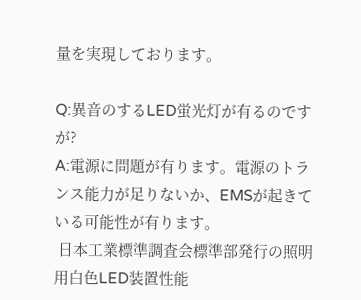量を実現しております。

Q:異音のするLED蛍光灯が有るのですが?
A:電源に問題が有ります。電源のトランス能力が足りないか、EMSが起きている可能性が有ります。
 日本工業標準調査会標準部発行の照明用白色LED装置性能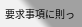要求事項に則っ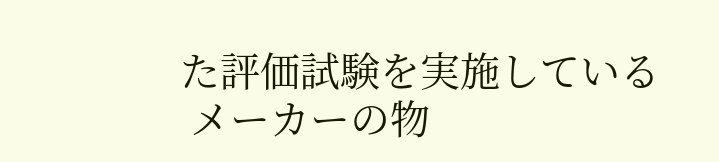た評価試験を実施している
 メーカーの物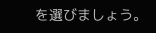を選びましょう。